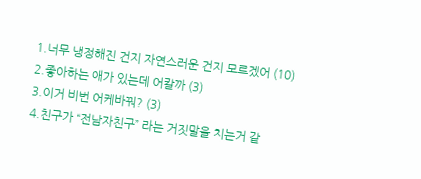1.너무 냉정해진 건지 자연스러운 건지 모르겠어 (10)
2.좋아하는 애가 있는데 어칼까 (3)
3.이거 비번 어케바꿔? (3)
4.친구가 “전남자친구” 라는 거짓말을 치는거 같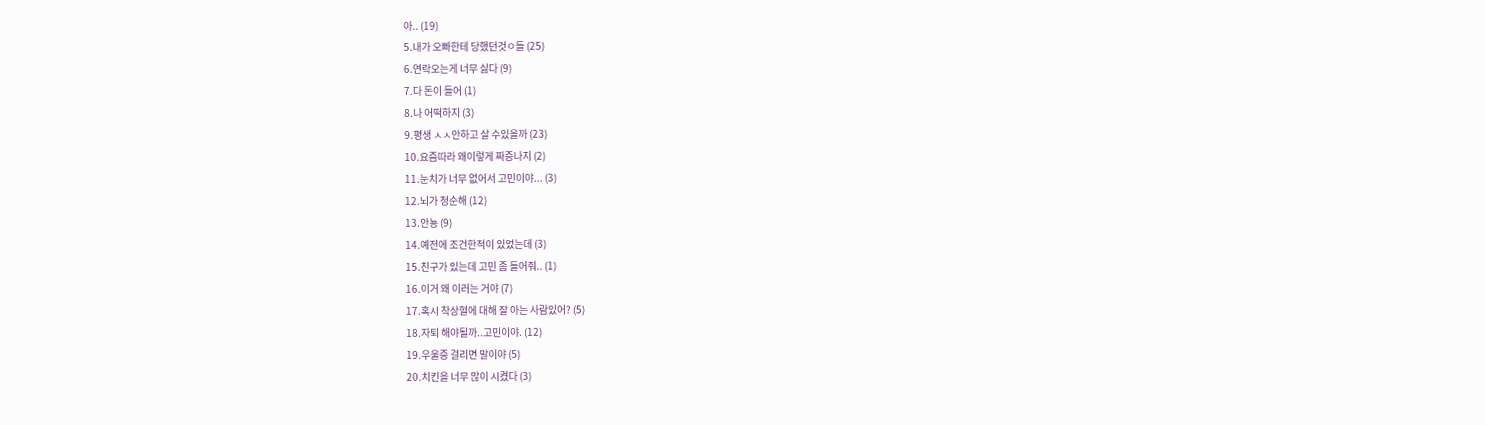아.. (19)
5.내가 오빠한테 당했던것ㅇ들 (25)
6.연락오는게 너무 싫다 (9)
7.다 돈이 들어 (1)
8.나 어떡하지 (3)
9.평생 ㅅㅅ안하고 살 수있을까 (23)
10.요즘따라 왜이렇게 짜증나지 (2)
11.눈치가 너무 없어서 고민이야... (3)
12.뇌가 청순해 (12)
13.안뇽 (9)
14.예전에 조건한적이 있었는데 (3)
15.친구가 있는데 고민 좀 들어줘.. (1)
16.이거 왜 이러는 거야 (7)
17.혹시 착상혈에 대해 잘 아는 사람있어? (5)
18.자퇴 해야될까..고민이야. (12)
19.우울증 걸리면 말이야 (5)
20.치킨을 너무 많이 시켰다 (3)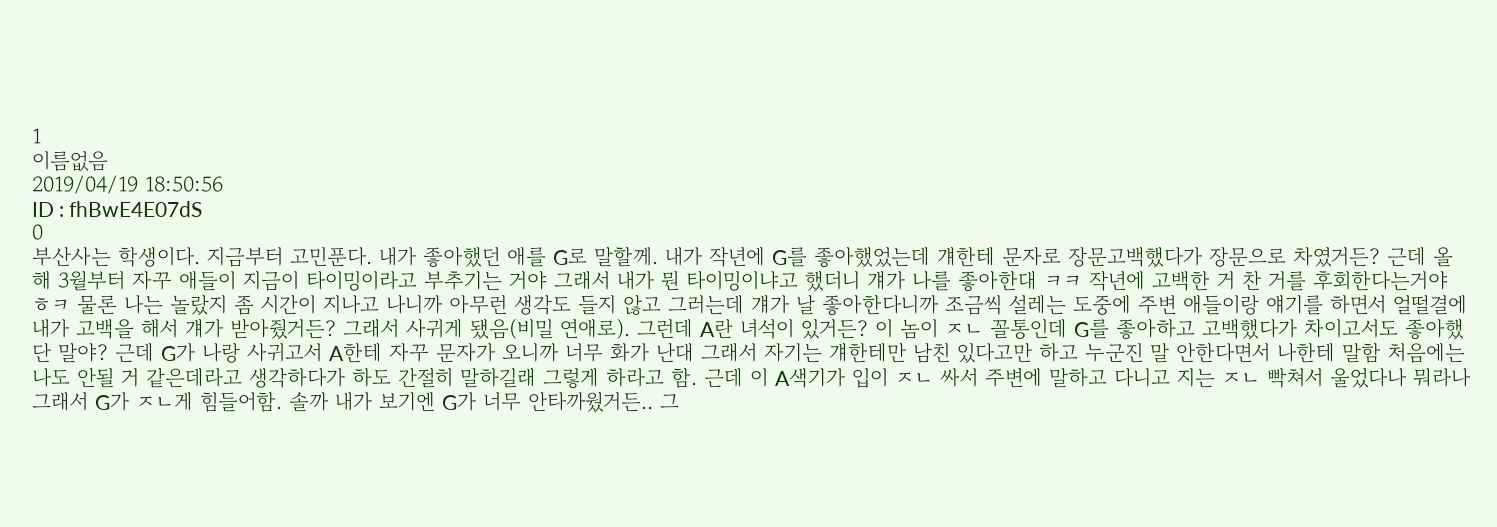1
이름없음
2019/04/19 18:50:56
ID : fhBwE4E07dS
0
부산사는 학생이다. 지금부터 고민푼다. 내가 좋아했던 애를 G로 말할께. 내가 작년에 G를 좋아했었는데 걔한테 문자로 장문고백했다가 장문으로 차였거든? 근데 올해 3월부터 자꾸 애들이 지금이 타이밍이라고 부추기는 거야 그래서 내가 뭔 타이밍이냐고 했더니 걔가 나를 좋아한대 ㅋㅋ 작년에 고백한 거 찬 거를 후회한다는거야 ㅎㅋ 물론 나는 놀랐지 좀 시간이 지나고 나니까 아무런 생각도 들지 않고 그러는데 걔가 날 좋아한다니까 조금씩 설레는 도중에 주변 애들이랑 얘기를 하면서 얼떨결에 내가 고백을 해서 걔가 받아줬거든? 그래서 사귀게 됐음(비밀 연애로). 그런데 A란 녀석이 있거든? 이 놈이 ㅈㄴ 꼴통인데 G를 좋아하고 고백했다가 차이고서도 좋아했단 말야? 근데 G가 나랑 사귀고서 A한테 자꾸 문자가 오니까 너무 화가 난대 그래서 자기는 걔한테만 남친 있다고만 하고 누군진 말 안한다면서 나한테 말함 처음에는 나도 안될 거 같은데라고 생각하다가 하도 간절히 말하길래 그렇게 하라고 함. 근데 이 A색기가 입이 ㅈㄴ 싸서 주변에 말하고 다니고 지는 ㅈㄴ 빡쳐서 울었다나 뭐라나 그래서 G가 ㅈㄴ게 힘들어함. 솔까 내가 보기엔 G가 너무 안타까웠거든.. 그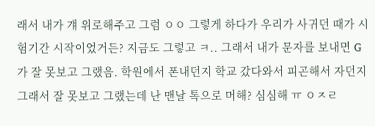래서 내가 걔 위로해주고 그럼 ㅇㅇ 그렇게 하다가 우리가 사귀던 때가 시험기간 시작이었거든? 지금도 그렇고 ㅋ.. 그래서 내가 문자를 보내면 G가 잘 못보고 그랬음. 학원에서 폰내던지 학교 갔다와서 피곤해서 자던지 그래서 잘 못보고 그랬는데 난 맨날 톡으로 머해? 심심해 ㅠ ㅇㅈㄹ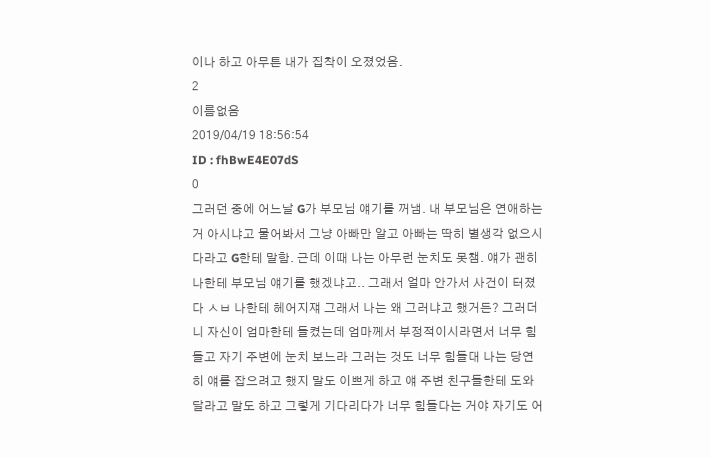이나 하고 아무튼 내가 집착이 오졌었음.
2
이름없음
2019/04/19 18:56:54
ID : fhBwE4E07dS
0
그러던 중에 어느날 G가 부모님 얘기를 꺼냄. 내 부모님은 연애하는 거 아시냐고 물어봐서 그냥 아빠만 알고 아빠는 딱히 별생각 없으시다라고 G한테 말함. 근데 이때 나는 아무런 눈치도 못챔. 얘가 괜히 나한테 부모님 얘기를 했겠냐고.. 그래서 얼마 안가서 사건이 터졌다 ㅅㅂ 나한테 헤어지쟤 그래서 나는 왜 그러냐고 했거든? 그러더니 자신이 엄마한테 들켰는데 엄마께서 부정적이시라면서 너무 힘들고 자기 주변에 눈치 보느라 그러는 것도 너무 힘들대 나는 당연히 얘를 잡으려고 했지 말도 이쁘게 하고 얘 주변 친구들한테 도와달라고 말도 하고 그렇게 기다리다가 너무 힘들다는 거야 자기도 어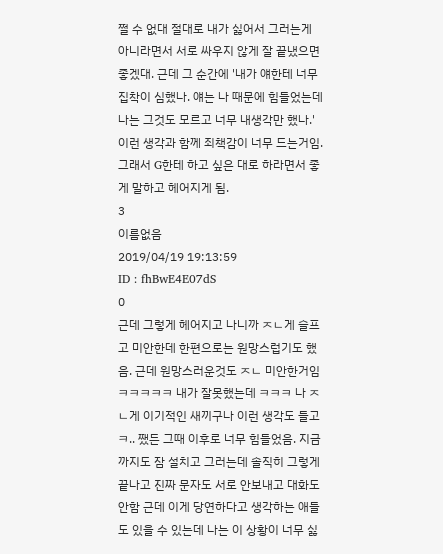쩔 수 없대 절대로 내가 싫어서 그러는게 아니라면서 서로 싸우지 않게 잘 끝냈으면 좋겠대. 근데 그 순간에 '내가 얘한테 너무 집착이 심했나. 얘는 나 때문에 힘들었는데 나는 그것도 모르고 너무 내생각만 했나.' 이런 생각과 함께 죄책감이 너무 드는거임. 그래서 G한테 하고 싶은 대로 하라면서 좋게 말하고 헤어지게 됨.
3
이름없음
2019/04/19 19:13:59
ID : fhBwE4E07dS
0
근데 그렇게 헤어지고 나니까 ㅈㄴ게 슬프고 미안한데 한편으로는 원망스럽기도 했음. 근데 원망스러운것도 ㅈㄴ 미안한거임 ㅋㅋㅋㅋㅋ 내가 잘못했는데 ㅋㅋㅋ 나 ㅈㄴ게 이기적인 새끼구나 이런 생각도 들고 ㅋ.. 쨌든 그때 이후로 너무 힘들었음. 지금까지도 잠 설치고 그러는데 솔직히 그렇게 끝나고 진짜 문자도 서로 안보내고 대화도 안함 근데 이게 당연하다고 생각하는 애들도 있을 수 있는데 나는 이 상황이 너무 싫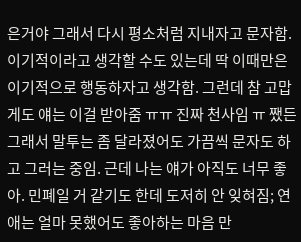은거야 그래서 다시 평소처럼 지내자고 문자함. 이기적이라고 생각할 수도 있는데 딱 이때만은 이기적으로 행동하자고 생각함. 그런데 참 고맙게도 얘는 이걸 받아줌 ㅠㅠ 진짜 천사임 ㅠ 쨌든 그래서 말투는 좀 달라졌어도 가끔씩 문자도 하고 그러는 중임. 근데 나는 얘가 아직도 너무 좋아. 민폐일 거 같기도 한데 도저히 안 잊혀짐; 연애는 얼마 못했어도 좋아하는 마음 만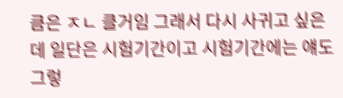큼은 ㅈㄴ 클거임 그래서 다시 사귀고 싶은데 일단은 시험기간이고 시험기간에는 얘도 그렇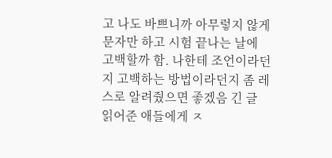고 나도 바쁘니까 아무렇지 않게 문자만 하고 시험 끝나는 날에 고백할까 함. 나한테 조언이라던지 고백하는 방법이라던지 좀 레스로 알려줬으면 좋겠음 긴 글 읽어준 애들에게 ㅈ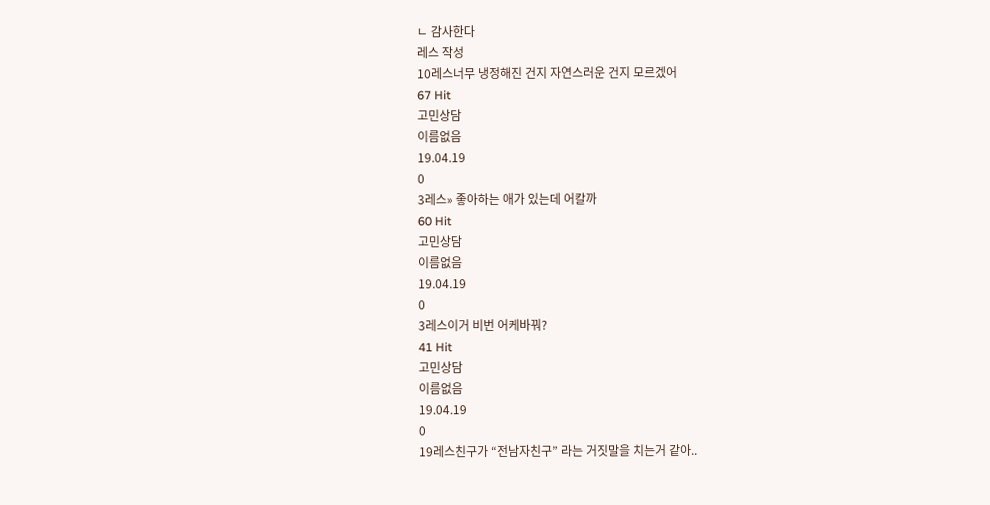ㄴ 감사한다
레스 작성
10레스너무 냉정해진 건지 자연스러운 건지 모르겠어
67 Hit
고민상담
이름없음
19.04.19
0
3레스» 좋아하는 애가 있는데 어칼까
60 Hit
고민상담
이름없음
19.04.19
0
3레스이거 비번 어케바꿔?
41 Hit
고민상담
이름없음
19.04.19
0
19레스친구가 “전남자친구” 라는 거짓말을 치는거 같아..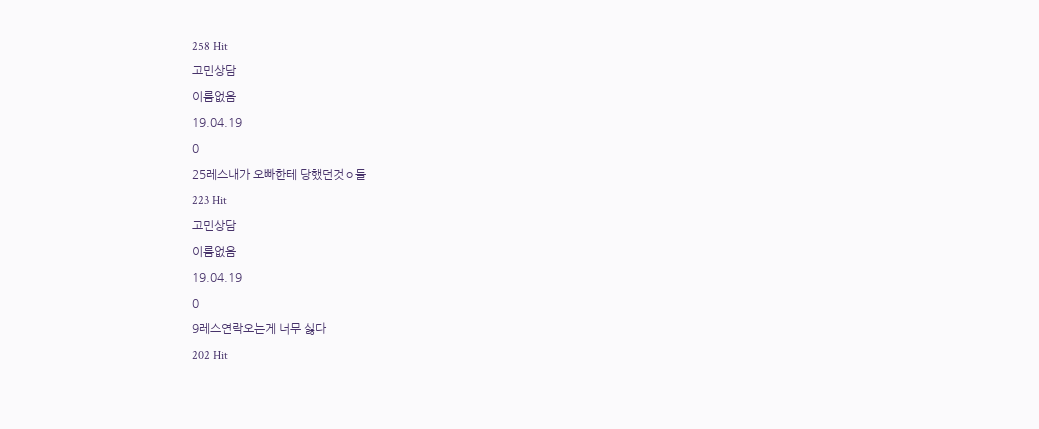258 Hit
고민상담
이름없음
19.04.19
0
25레스내가 오빠한테 당했던것ㅇ들
223 Hit
고민상담
이름없음
19.04.19
0
9레스연락오는게 너무 싫다
202 Hit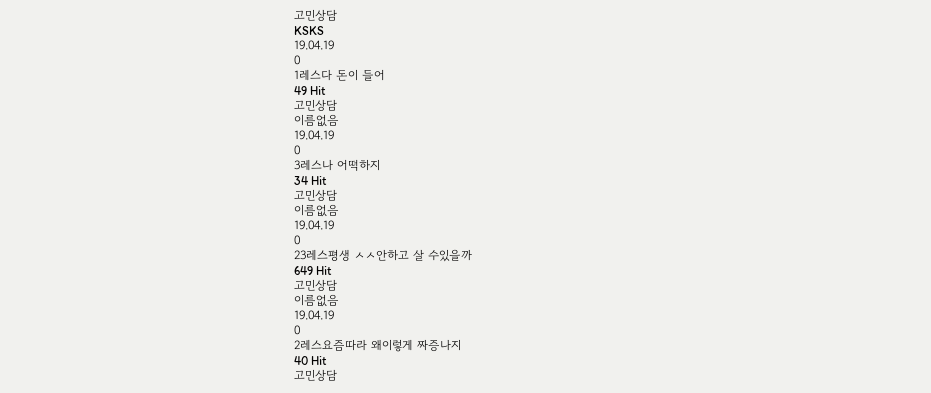고민상담
KSKS
19.04.19
0
1레스다 돈이 들어
49 Hit
고민상담
이름없음
19.04.19
0
3레스나 어떡하지
34 Hit
고민상담
이름없음
19.04.19
0
23레스평생 ㅅㅅ안하고 살 수있을까
649 Hit
고민상담
이름없음
19.04.19
0
2레스요즘따라 왜이렇게 짜증나지
40 Hit
고민상담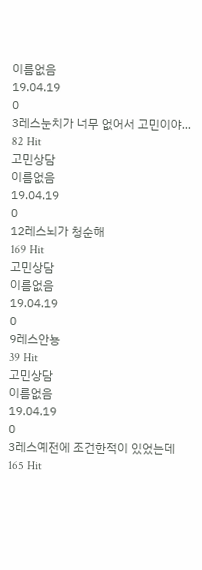이름없음
19.04.19
0
3레스눈치가 너무 없어서 고민이야...
82 Hit
고민상담
이름없음
19.04.19
0
12레스뇌가 청순해
169 Hit
고민상담
이름없음
19.04.19
0
9레스안뇽
39 Hit
고민상담
이름없음
19.04.19
0
3레스예전에 조건한적이 있었는데
165 Hit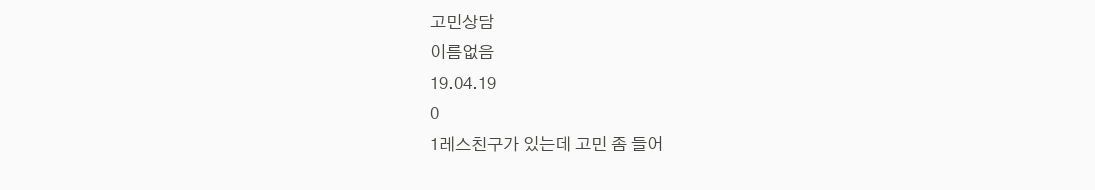고민상담
이름없음
19.04.19
0
1레스친구가 있는데 고민 좀 들어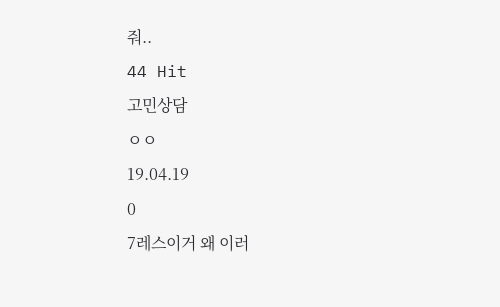줘..
44 Hit
고민상담
ㅇㅇ
19.04.19
0
7레스이거 왜 이러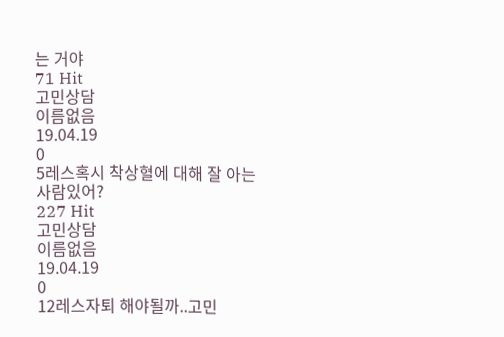는 거야
71 Hit
고민상담
이름없음
19.04.19
0
5레스혹시 착상혈에 대해 잘 아는 사람있어?
227 Hit
고민상담
이름없음
19.04.19
0
12레스자퇴 해야될까..고민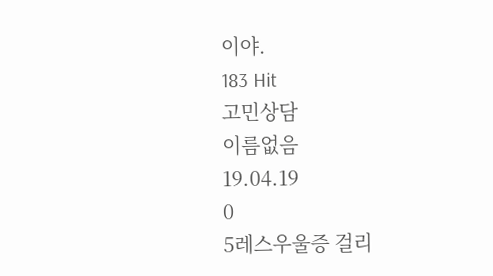이야.
183 Hit
고민상담
이름없음
19.04.19
0
5레스우울증 걸리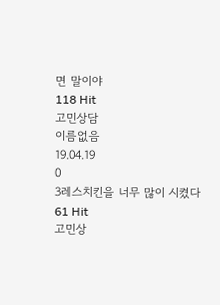면 말이야
118 Hit
고민상담
이름없음
19.04.19
0
3레스치킨을 너무 많이 시켰다
61 Hit
고민상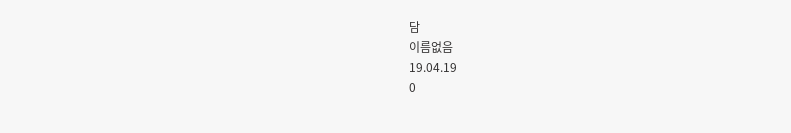담
이름없음
19.04.19
0